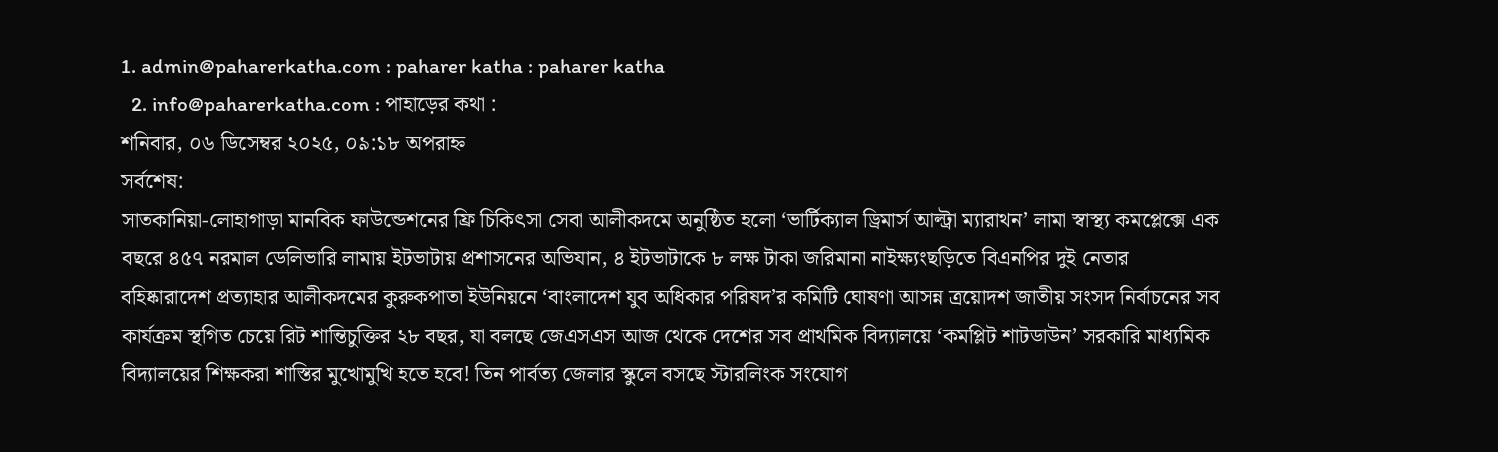1. admin@paharerkatha.com : paharer katha : paharer katha
  2. info@paharerkatha.com : পাহাড়ের কথা :
শনিবার, ০৬ ডিসেম্বর ২০২৫, ০৯:১৮ অপরাহ্ন
সর্বশেষ:
সাতকানিয়া-লোহাগাড়া মানবিক ফাউন্ডেশনের ফ্রি চিকিৎসা সেবা আলীকদমে অনুষ্ঠিত হলো ‘ভার্টিক্যাল ড্রিমার্স আল্ট্রা ম্যারাথন’ লামা স্বাস্থ্য কমপ্লেক্সে এক বছরে ৪৫৭ নরমাল ডেলিভারি লামায় ইটভাটায় প্রশাসনের অভিযান, ৪ ইটভাটাকে ৮ লক্ষ টাকা জরিমানা নাইক্ষ্যংছড়িতে বিএনপির দুই নেতার বহিষ্কারাদেশ প্রত্যাহার আলীকদমের কুরুকপাতা ইউনিয়নে ‘বাংলাদেশ যুব অধিকার পরিষদ’র কমিটি ঘোষণা আসন্ন ত্রয়োদশ জাতীয় সংসদ নির্বাচনের সব কার্যক্রম স্থগিত চেয়ে রিট শান্তিচুক্তির ২৮ বছর, যা বলছে জেএসএস আজ থেকে দেশের সব প্রাথমিক বিদ্যালয়ে ‘কমপ্লিট শাটডাউন’ সরকারি মাধ্যমিক বিদ্যালয়ের শিক্ষকরা শাস্তির মুখোমুখি হতে হবে! তিন পার্বত্য জেলার স্কুলে বসছে স্টারলিংক সংযোগ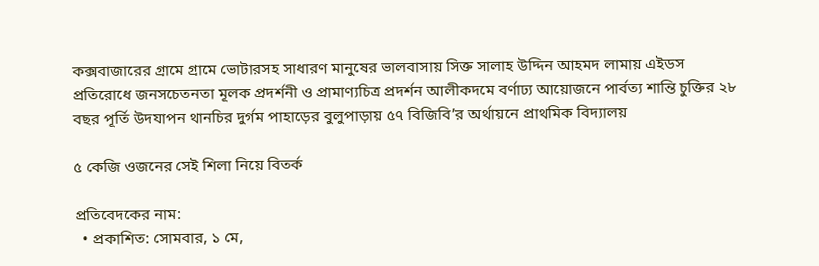কক্সবাজারের গ্রামে গ্রামে ভোটারসহ সাধারণ মানুষের ভালবাসায় সিক্ত সালাহ উদ্দিন আহমদ লামায় এইডস প্রতিরোধে জনসচেতনতা মূলক প্রদর্শনী ও প্রামাণ্যচিত্র প্রদর্শন আলীকদমে বর্ণাঢ্য আয়োজনে পার্বত্য শান্তি চুক্তির ২৮ বছর পূর্তি উদযাপন থানচির দুর্গম পাহাড়ের বুলুপাড়ায় ৫৭ বিজিবি’র অর্থায়নে প্রাথমিক বিদ্যালয়

৫ কেজি ওজনের সেই শিলা নিয়ে বিতর্ক

প্রতিবেদকের নাম:
  • প্রকাশিত: সোমবার, ১ মে,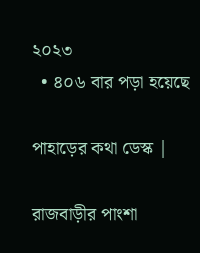২০২৩
  • ৪০৬ বার পড়া হয়েছে

পাহাড়ের কথা ডেস্ক |

রাজবাড়ীর পাংশা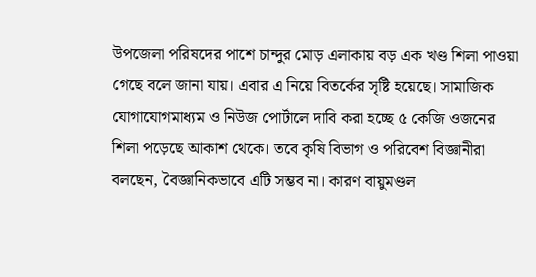উপজেলা পরিষদের পাশে চান্দুর মোড় এলাকায় বড় এক খণ্ড শিলা পাওয়া গেছে বলে জানা যায়। এবার এ নিয়ে বিতর্কের সৃষ্টি হয়েছে। সামাজিক যোগাযোগমাধ্যম ও নিউজ পোর্টালে দাবি করা হচ্ছে ৫ কেজি ওজনের শিলা পড়েছে আকাশ থেকে। তবে কৃষি বিভাগ ও পরিবেশ বিজ্ঞানীরা বলছেন, বৈজ্ঞানিকভাবে এটি সম্ভব না। কারণ বায়ুমণ্ডল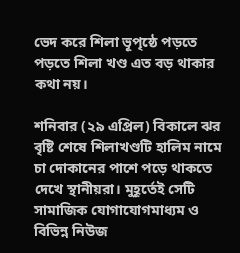ভেদ করে শিলা ভূপৃষ্ঠে পড়তে পড়তে শিলা খণ্ড এত বড় থাকার কথা নয়।

শনিবার (২৯ এপ্রিল) বিকালে ঝর বৃষ্টি শেষে শিলাখণ্ডটি হালিম নামে চা দোকানের পাশে পড়ে থাকতে দেখে স্থানীয়রা। মুহূর্তেই সেটি সামাজিক যোগাযোগমাধ্যম ও বিভিন্ন নিউজ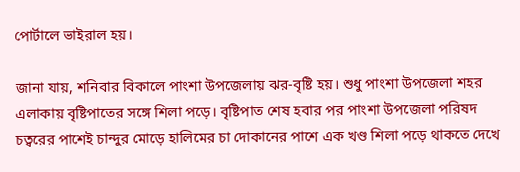পোর্টালে ভাইরাল হয়।

জানা যায়, শনিবার বিকালে পাংশা উপজেলায় ঝর-বৃষ্টি হয়। শুধু পাংশা উপজেলা শহর এলাকায় বৃষ্টিপাতের সঙ্গে শিলা পড়ে। বৃষ্টিপাত শেষ হবার পর পাংশা উপজেলা পরিষদ চত্বরের পাশেই চান্দুর মোড়ে হালিমের চা দোকানের পাশে এক খণ্ড শিলা পড়ে থাকতে দেখে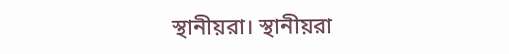স্থানীয়রা। স্থানীয়রা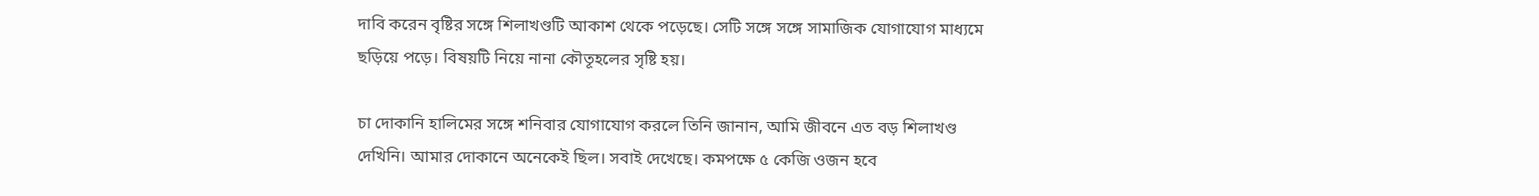দাবি করেন বৃষ্টির সঙ্গে শিলাখণ্ডটি আকাশ থেকে পড়েছে। সেটি সঙ্গে সঙ্গে সামাজিক যোগাযোগ মাধ্যমে ছড়িয়ে পড়ে। বিষয়টি নিয়ে নানা কৌতূহলের সৃষ্টি হয়।

চা দোকানি হালিমের সঙ্গে শনিবার যোগাযোগ করলে তিনি জানান, আমি জীবনে এত বড় শিলাখণ্ড দেখিনি। আমার দোকানে অনেকেই ছিল। সবাই দেখেছে। কমপক্ষে ৫ কেজি ওজন হবে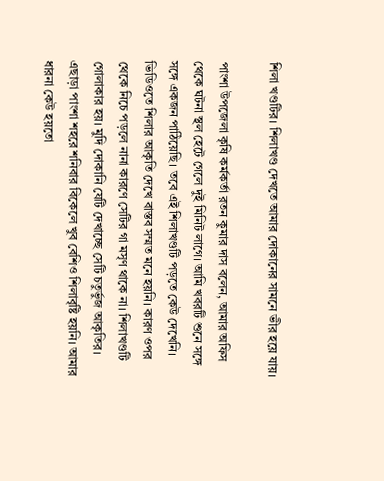শিলা খণ্ডটির। শিলাখণ্ড দেখতে আমার দোকানের সামনে ভীর হয়ে যায়।

পাংশা উপজেলা কৃষি কর্মকর্তা রতন কুমার দাস বলেন, আমার অফিস থেকে ঘটনা স্থল হেটে গেলে দুই মিনিট লাগে। আমি খবরটি শুনে সঙ্গে সঙ্গে একজন পাঠিয়েছি। তবে এই শিলাখণ্ডটি পড়তে কেউ দেখেনি। ভিডিওতে শিলার আকৃতি দেখে বাস্তব সম্মত মনে হয়নি। কারণ ওপর থেকে নিচে পড়লে নানা কারণে সেটির গা মসৃণ থাকে না। শিলাখণ্ডটি গোলাকার হয়। মুদি দোকানি যেটি দেখাচ্ছে সেটি চতুর্ভুজ আকৃতির। এছাড়া পাংশা শহরে শনিবার বিকেলে খুব বেশিও শিলাবৃষ্টি হয়নি। আমার ধারনা কেউ হয়তো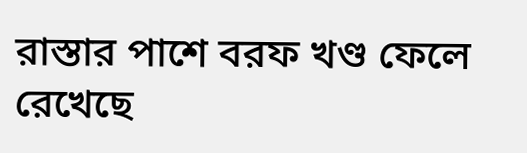রাস্তার পাশে বরফ খণ্ড ফেলে রেখেছে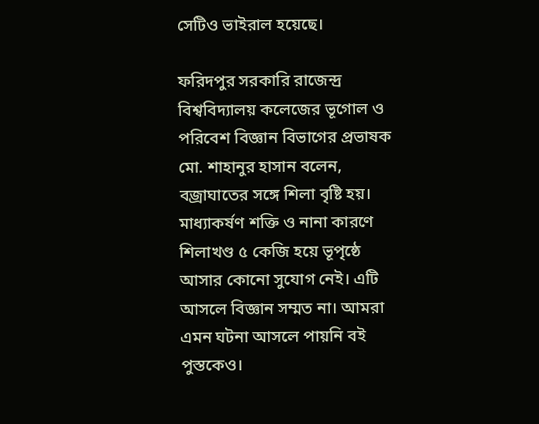সেটিও ভাইরাল হয়েছে।

ফরিদপুর সরকারি রাজেন্দ্র বিশ্ববিদ্যালয় কলেজের ভূগোল ও পরিবেশ বিজ্ঞান বিভাগের প্রভাষক মো. শাহানুর হাসান বলেন, বজ্রাঘাতের সঙ্গে শিলা বৃষ্টি হয়। মাধ্যাকর্ষণ শক্তি ও নানা কারণে শিলাখণ্ড ৫ কেজি হয়ে ভূপৃষ্ঠে আসার কোনো সুযোগ নেই। এটি আসলে বিজ্ঞান সম্মত না। আমরা এমন ঘটনা আসলে পায়নি বই পুস্তকেও।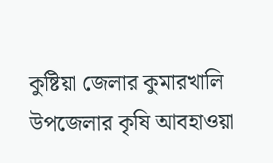কুষ্টিয়া জেলার কুমারখালি উপজেলার কৃষি আবহাওয়া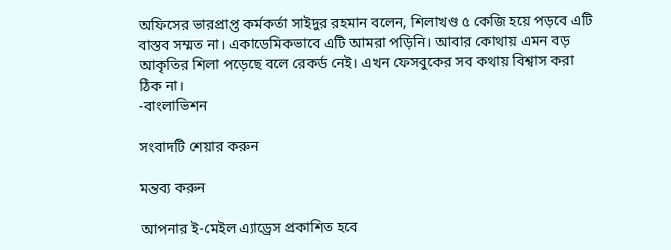অফিসের ভারপ্রাপ্ত কর্মকর্তা সাইদুর রহমান বলেন, শিলাখণ্ড ৫ কেজি হয়ে পড়বে এটি বাস্তব সম্মত না। একাডেমিকভাবে এটি আমরা পড়িনি। আবার কোথায় এমন বড় আকৃতির শিলা পড়েছে বলে রেকর্ড নেই। এখন ফেসবুকের সব কথায় বিশ্বাস করা ঠিক না।
-বাংলাভিশন

সংবাদটি শেয়ার করুন

মন্তব্য করুন

আপনার ই-মেইল এ্যাড্রেস প্রকাশিত হবে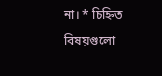না। * চিহ্নিত বিষয়গুলো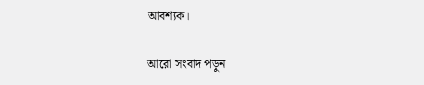আবশ্যক।

আরো সংবাদ পড়ুন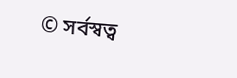© সর্বস্বত্ব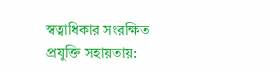স্বত্বাধিকার সংরক্ষিত
প্রযুক্তি সহায়তায়: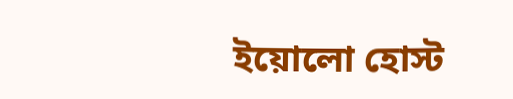ইয়োলো হোস্ট